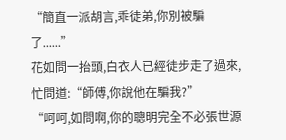“簡直一派胡言,乖徒弟,你別被騙了......”
花如問一抬頭,白衣人已經徒步走了過來,忙問道:“師傅,你說他在騙我?”
“呵呵,如問啊,你的聰明完全不必張世源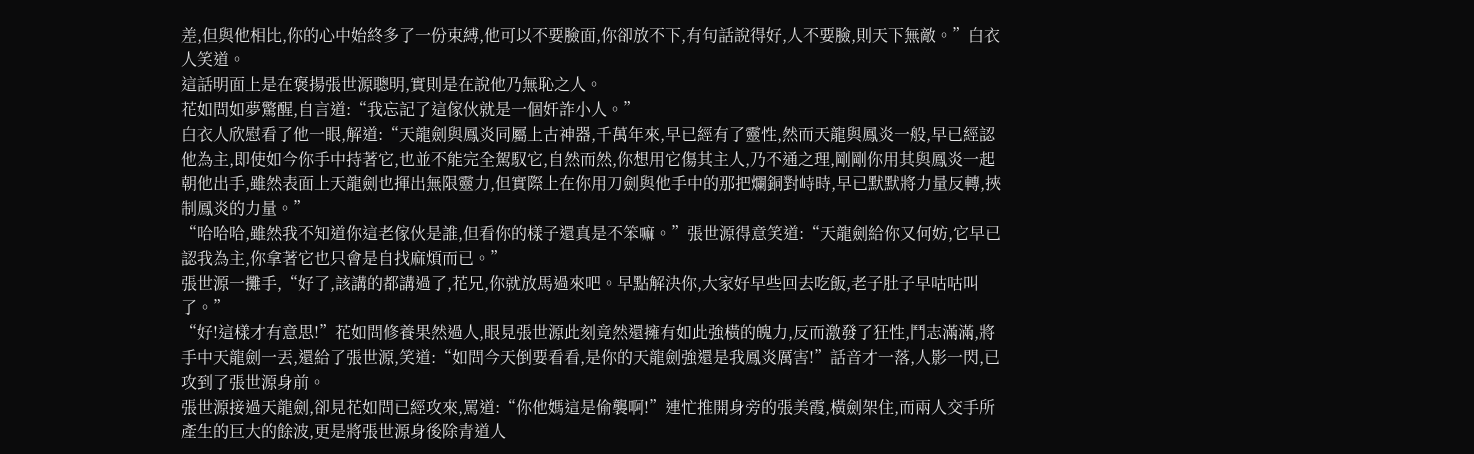差,但與他相比,你的心中始終多了一份束縛,他可以不要臉面,你卻放不下,有句話說得好,人不要臉,則天下無敵。”白衣人笑道。
這話明面上是在褒揚張世源聰明,實則是在說他乃無恥之人。
花如問如夢驚醒,自言道:“我忘記了這傢伙就是一個奸詐小人。”
白衣人欣慰看了他一眼,解道:“天龍劍與鳳炎同屬上古神器,千萬年來,早已經有了靈性,然而天龍與鳳炎一般,早已經認他為主,即使如今你手中持著它,也並不能完全駕馭它,自然而然,你想用它傷其主人,乃不通之理,剛剛你用其與鳳炎一起朝他出手,雖然表面上天龍劍也揮出無限靈力,但實際上在你用刀劍與他手中的那把爛銅對峙時,早已默默將力量反轉,挾制鳳炎的力量。”
“哈哈哈,雖然我不知道你這老傢伙是誰,但看你的樣子還真是不笨嘛。”張世源得意笑道:“天龍劍給你又何妨,它早已認我為主,你拿著它也只會是自找麻煩而已。”
張世源一攤手,“好了,該講的都講過了,花兄,你就放馬過來吧。早點解決你,大家好早些回去吃飯,老子肚子早咕咕叫了。”
“好!這樣才有意思!”花如問修養果然過人,眼見張世源此刻竟然還擁有如此強橫的魄力,反而激發了狂性,鬥志滿滿,將手中天龍劍一丟,還給了張世源,笑道:“如問今天倒要看看,是你的天龍劍強還是我鳳炎厲害!”話音才一落,人影一閃,已攻到了張世源身前。
張世源接過天龍劍,卻見花如問已經攻來,罵道:“你他媽這是偷襲啊!”連忙推開身旁的張美霞,橫劍架住,而兩人交手所產生的巨大的餘波,更是將張世源身後除青道人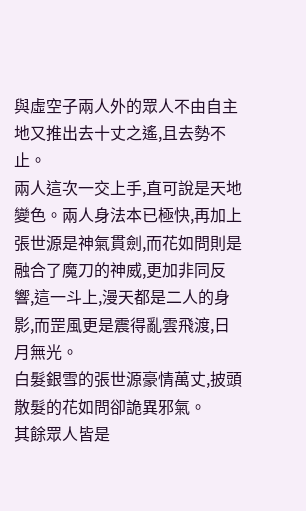與虛空子兩人外的眾人不由自主地又推出去十丈之遙,且去勢不止。
兩人這次一交上手,直可說是天地變色。兩人身法本已極快,再加上張世源是神氣貫劍,而花如問則是融合了魔刀的神威,更加非同反響,這一斗上,漫天都是二人的身影,而罡風更是震得亂雲飛渡,日月無光。
白髮銀雪的張世源豪情萬丈,披頭散髮的花如問卻詭異邪氣。
其餘眾人皆是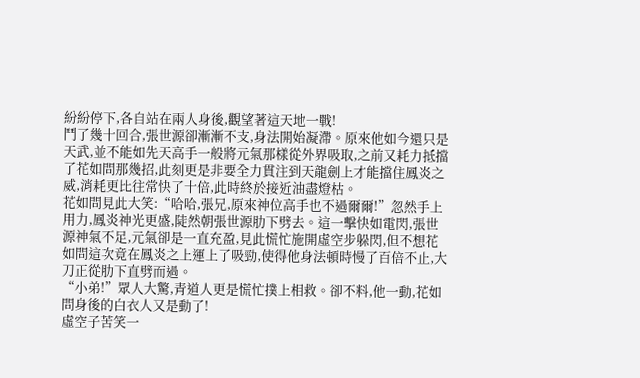紛紛停下,各自站在兩人身後,觀望著這天地一戰!
鬥了幾十回合,張世源卻漸漸不支,身法開始凝滯。原來他如今還只是天武,並不能如先天高手一般將元氣那樣從外界吸取,之前又耗力抵擋了花如問那幾招,此刻更是非要全力貫注到天龍劍上才能擋住鳳炎之威,消耗更比往常快了十倍,此時終於接近油盡燈枯。
花如問見此大笑:“哈哈,張兄,原來神位高手也不過爾爾!”忽然手上用力,鳳炎神光更盛,陡然朝張世源肋下劈去。這一擊快如電閃,張世源神氣不足,元氣卻是一直充盈,見此慌忙施開虛空步躲閃,但不想花如問這次竟在鳳炎之上運上了吸勁,使得他身法頓時慢了百倍不止,大刀正從肋下直劈而過。
“小弟!”眾人大驚,青道人更是慌忙撲上相救。卻不料,他一動,花如問身後的白衣人又是動了!
虛空子苦笑一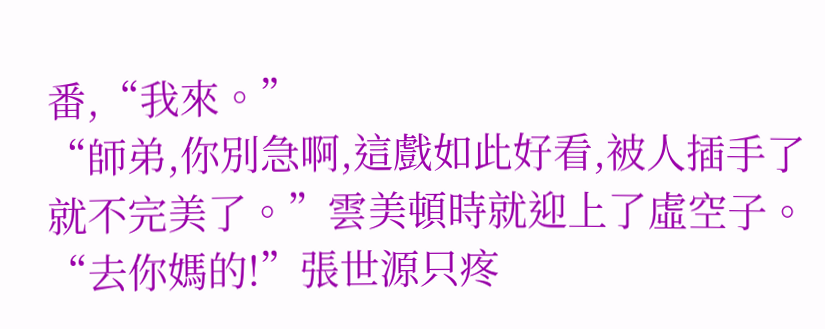番,“我來。”
“師弟,你別急啊,這戲如此好看,被人插手了就不完美了。”雲美頓時就迎上了虛空子。
“去你媽的!”張世源只疼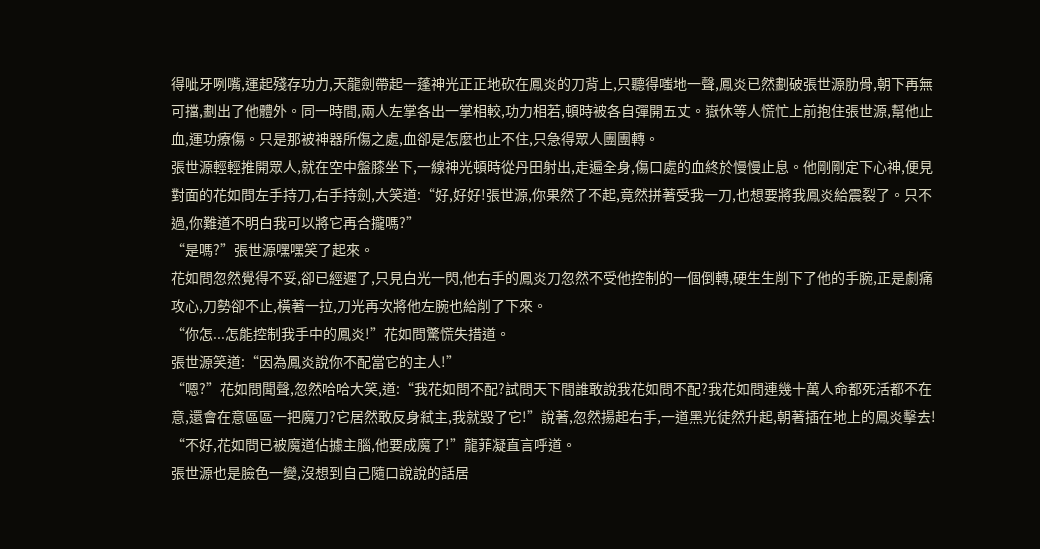得呲牙咧嘴,運起殘存功力,天龍劍帶起一蓬神光正正地砍在鳳炎的刀背上,只聽得嗤地一聲,鳳炎已然劃破張世源肋骨,朝下再無可擋,劃出了他體外。同一時間,兩人左掌各出一掌相較,功力相若,頓時被各自彈開五丈。嶽休等人慌忙上前抱住張世源,幫他止血,運功療傷。只是那被神器所傷之處,血卻是怎麼也止不住,只急得眾人團團轉。
張世源輕輕推開眾人,就在空中盤膝坐下,一線神光頓時從丹田射出,走遍全身,傷口處的血終於慢慢止息。他剛剛定下心神,便見對面的花如問左手持刀,右手持劍,大笑道:“好,好好!張世源,你果然了不起,竟然拼著受我一刀,也想要將我鳳炎給震裂了。只不過,你難道不明白我可以將它再合攏嗎?”
“是嗎?”張世源嘿嘿笑了起來。
花如問忽然覺得不妥,卻已經遲了,只見白光一閃,他右手的鳳炎刀忽然不受他控制的一個倒轉,硬生生削下了他的手腕,正是劇痛攻心,刀勢卻不止,橫著一拉,刀光再次將他左腕也給削了下來。
“你怎...怎能控制我手中的鳳炎!”花如問驚慌失措道。
張世源笑道:“因為鳳炎說你不配當它的主人!”
“嗯?”花如問聞聲,忽然哈哈大笑,道:“我花如問不配?試問天下間誰敢說我花如問不配?我花如問連幾十萬人命都死活都不在意,還會在意區區一把魔刀?它居然敢反身弒主,我就毀了它!”說著,忽然揚起右手,一道黑光徒然升起,朝著插在地上的鳳炎擊去!
“不好,花如問已被魔道佔據主腦,他要成魔了!”龍菲凝直言呼道。
張世源也是臉色一變,沒想到自己隨口說說的話居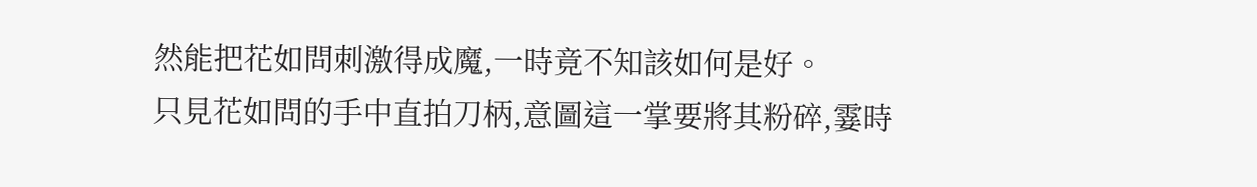然能把花如問刺激得成魔,一時竟不知該如何是好。
只見花如問的手中直拍刀柄,意圖這一掌要將其粉碎,霎時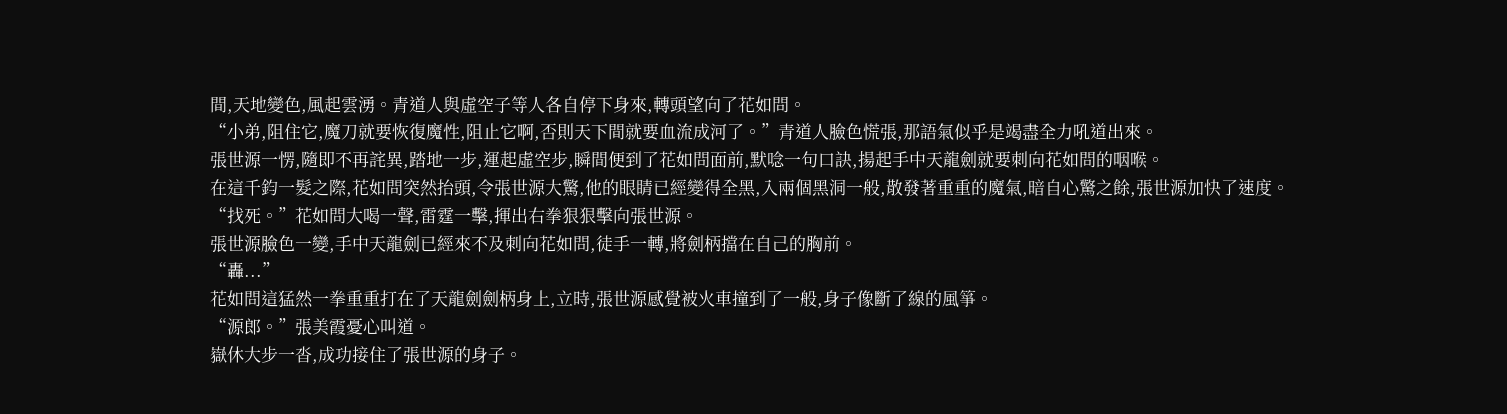間,天地變色,風起雲湧。青道人與虛空子等人各自停下身來,轉頭望向了花如問。
“小弟,阻住它,魔刀就要恢復魔性,阻止它啊,否則天下間就要血流成河了。”青道人臉色慌張,那語氣似乎是竭盡全力吼道出來。
張世源一愣,隨即不再詫異,踏地一步,運起虛空步,瞬間便到了花如問面前,默唸一句口訣,揚起手中天龍劍就要刺向花如問的咽喉。
在這千鈞一髮之際,花如問突然抬頭,令張世源大驚,他的眼睛已經變得全黑,入兩個黑洞一般,散發著重重的魔氣,暗自心驚之餘,張世源加快了速度。
“找死。”花如問大喝一聲,雷霆一擊,揮出右拳狠狠擊向張世源。
張世源臉色一變,手中天龍劍已經來不及刺向花如問,徒手一轉,將劍柄擋在自己的胸前。
“轟...”
花如問這猛然一拳重重打在了天龍劍劍柄身上,立時,張世源感覺被火車撞到了一般,身子像斷了線的風箏。
“源郎。”張美霞憂心叫道。
嶽休大步一沓,成功接住了張世源的身子。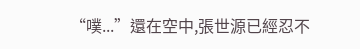“噗...”還在空中,張世源已經忍不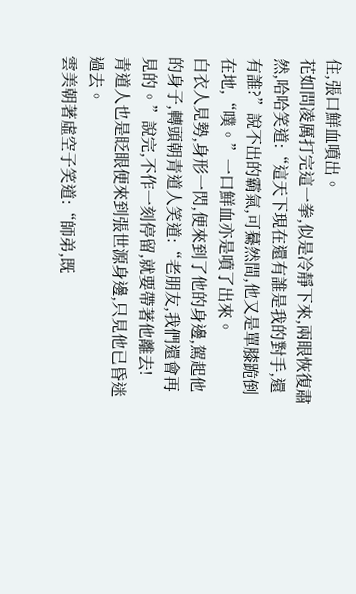住,張口鮮血噴出。
花如問凌厲打完這一拳,似是冷靜下來,兩眼恢復肅然,哈哈笑道:“這天下現在還有誰是我的對手,還有誰?”說不出的霸氣,可驀然間,他又是單膝跪倒在地,“噗。”一口鮮血亦是噴了出來。
白衣人見勢,身形一閃,便來到了他的身邊,駕起他的身子,轉頭朝青道人笑道:“老朋友,我們還會再見的。”說完,不作一刻停留,就要帶著他離去!
青道人也是眨眼便來到張世源身邊,只見他已昏迷過去。
雲美朝著虛空子笑道:“師弟,既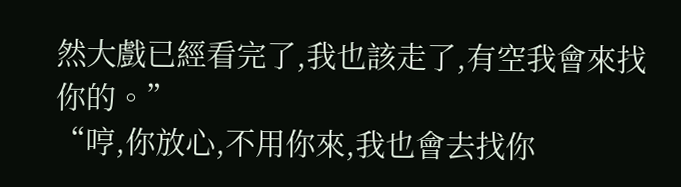然大戲已經看完了,我也該走了,有空我會來找你的。”
“哼,你放心,不用你來,我也會去找你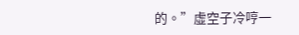的。”虛空子冷哼一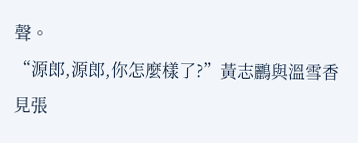聲。
“源郎,源郎,你怎麼樣了?”黃志鸝與溫雪香見張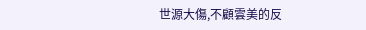世源大傷,不顧雲美的反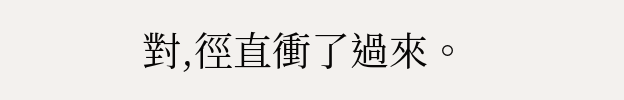對,徑直衝了過來。